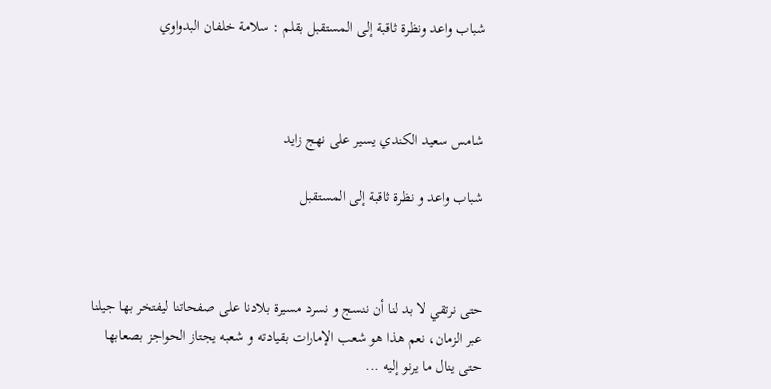شباب واعد ونظرة ثاقبة إلى المستقبل بقلم : سلامة خلفان البدواوي



شامس سعيد الكندي يسير على نهج زايد

شباب واعد و نظرة ثاقبة إلى المستقبل



حتى نرتقي لا بد لنا أن ننسج و نسرد مسيرة بلادنا على صفحاتنا ليفتخر بها جيلنا عبر الزمان، نعم هذا هو شعب الإمارات بقيادته و شعبه يجتاز الحواجز بصعابها حتى ينال ما يرنو إليه ...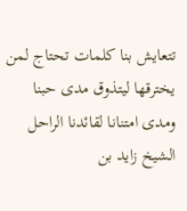تتعايش بنا كلمات تحتاج لمن يخترقها ليتذوق مدى حبنا ومدى امتنانا لقائدنا الراحل الشيخ زايد بن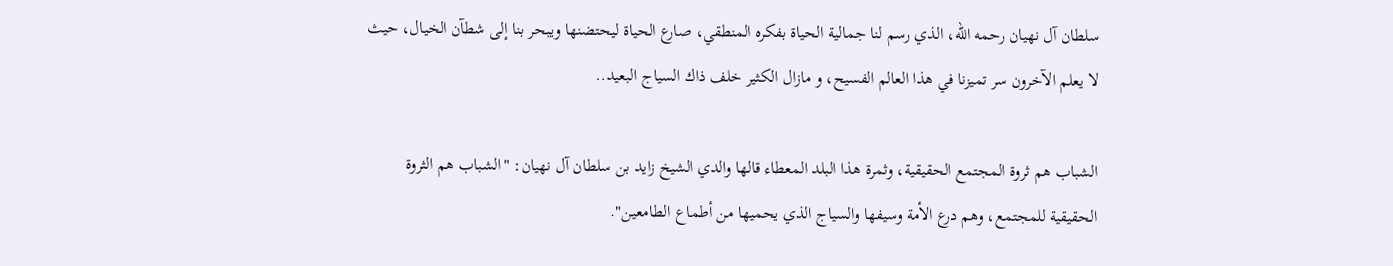سلطان آل نهيان رحمه الله، الذي رسم لنا جمالية الحياة بفكره المنطقي، صارع الحياة ليحتضنها ويبحر بنا إلى شطآن الخيال، حيث لا يعلم الآخرون سر تميزنا في هذا العالم الفسيح، و مازال الكثير خلف ذاك السياج البعيد..

الشباب هم ثروة المجتمع الحقيقية، وثمرة هذا البلد المعطاء قالها والدي الشيخ زايد بن سلطان آل نهيان: "الشباب هم الثروة الحقيقية للمجتمع، وهم درع الأمة وسيفها والسياج الذي يحميها من أطماع الطامعين".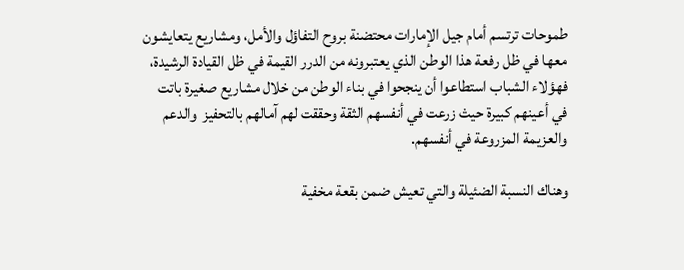طموحات ترتسم أمام جيل الإمارات محتضنة بروح التفاؤل والأمل، ومشاريع يتعايشون معها في ظل رفعة هذا الوطن الذي يعتبرونه من الدرر القيمة في ظل القيادة الرشيدة، فهؤلاء الشباب استطاعوا أن ينجحوا في بناء الوطن من خلال مشاريع صغيرة باتت في أعينهم كبيرة حيث زرعت في أنفسهم الثقة وحققت لهم آمالهم بالتحفيز  والدعم والعزيمة المزروعة في أنفسهم.

وهناك النسبة الضئيلة والتي تعيش ضمن بقعة مخفية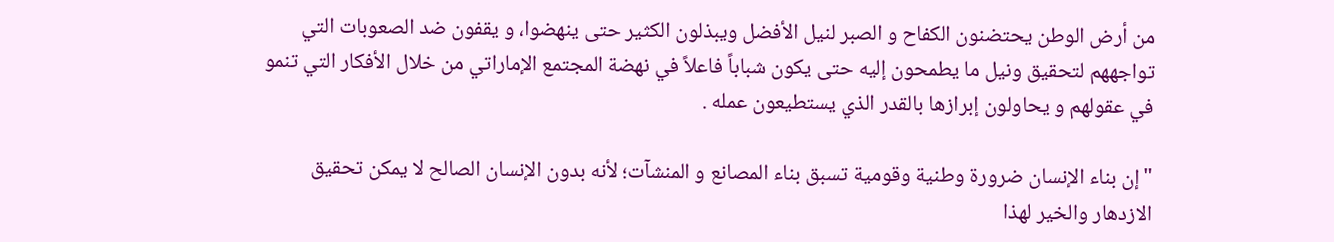من أرض الوطن يحتضنون الكفاح و الصبر لنيل الأفضل ويبذلون الكثير حتى ينهضوا، و يقفون ضد الصعوبات التي تواجههم لتحقيق ونيل ما يطمحون إليه حتى يكون شباباً فاعلاً في نهضة المجتمع الإماراتي من خلال الأفكار التي تنمو في عقولهم و يحاولون إبرازها بالقدر الذي يستطيعون عمله .

"إن بناء الإنسان ضرورة وطنية وقومية تسبق بناء المصانع و المنشآت؛ لأنه بدون الإنسان الصالح لا يمكن تحقيق الازدهار والخير لهذا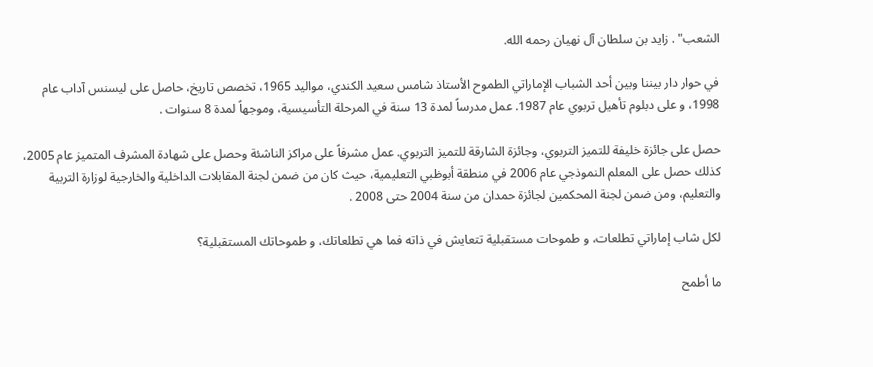الشعب" . زايد بن سلطان آل نهيان رحمه الله.

في حوار دار بيننا وبين أحد الشباب الإماراتي الطموح الأستاذ شامس سعيد الكندي، مواليد 1965، تخصص تاريخ، حاصل على ليسنس آداب عام 1998، و على دبلوم تأهيل تربوي عام 1987. عمل مدرساً لمدة 13 سنة في المرحلة التأسيسية، وموجهاً لمدة 8 سنوات .

حصل على جائزة خليفة للتميز التربوي، وجائزة الشارقة للتميز التربوي. عمل مشرفاً على مراكز الناشئة وحصل على شهادة المشرف المتميز عام 2005، كذلك حصل على المعلم النموذجي عام 2006 في منطقة أبوظبي التعليمية، حيث كان من ضمن لجنة المقابلات الداخلية والخارجية لوزارة التربية والتعليم، ومن ضمن لجنة المحكمين لجائزة حمدان من سنة 2004 حتى 2008 .

لكل شاب إماراتي تطلعات، و طموحات مستقبلية تتعايش في ذاته فما هي تطلعاتك، و طموحاتك المستقبلية؟

ما أطمح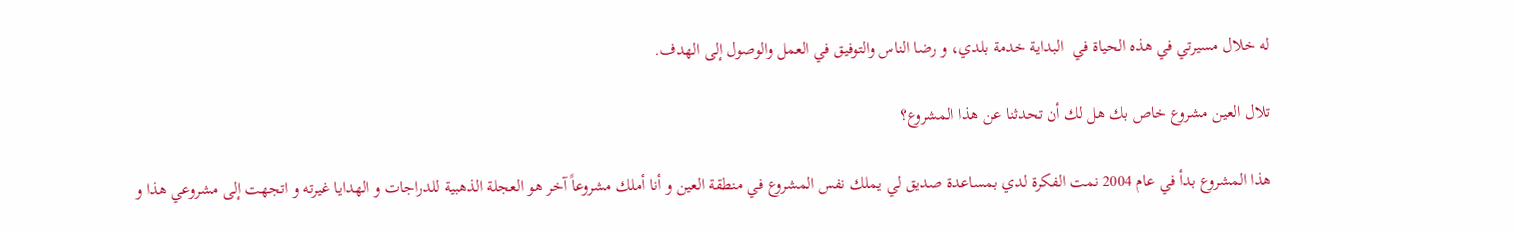له خلال مسيرتي في هذه الحياة في  البداية خدمة بلدي، و رضا الناس والتوفيق في العمل والوصول إلى الهدف.

تلال العين مشروع خاص بك هل لك أن تحدثنا عن هذا المشروع؟

هذا المشروع بدأ في عام 2004 نمت الفكرة لدي بمساعدة صديق لي يملك نفس المشروع في منطقة العين و أنا أملك مشروعاً آخر هو العجلة الذهبية للدراجات و الهدايا غيرته و اتجهت إلى مشروعي هذا و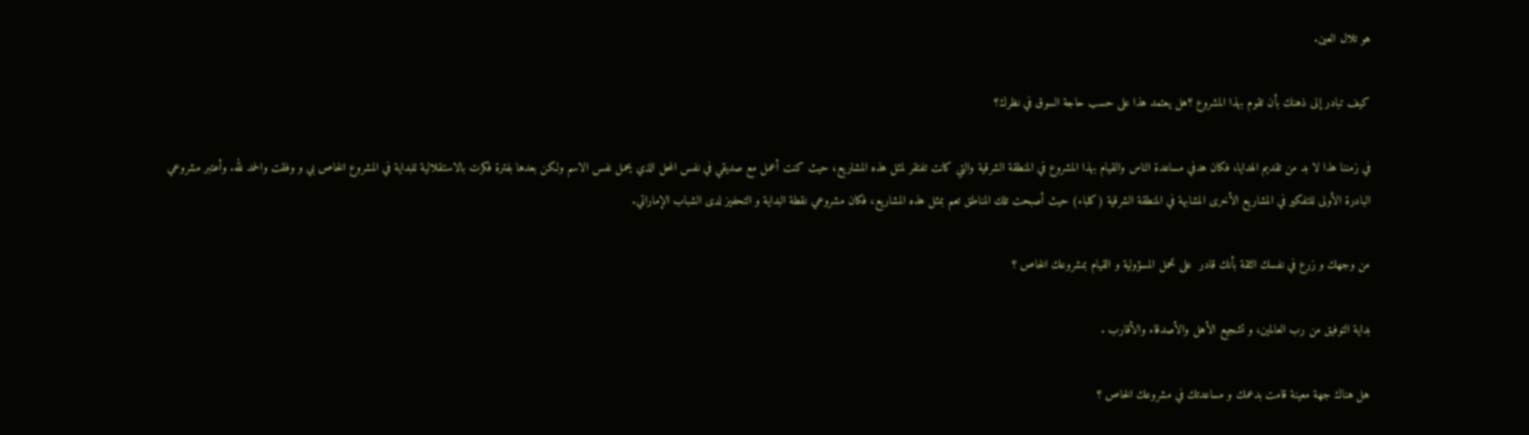هو تلال العين.

كيف تبادر إلى ذهنك بأن تقوم بهذا المشروع ؟هل يعتمد هذا على حسب حاجة السوق في نظرك؟

في زمننا هذا لا بد من تقديم الهدايا، فكان هدفي مساعدة الناس والقيام بهذا المشروع في المنطقة الشرقية والتي كانت تفتقر لمثل هذه المشاريع، حيث كنت أعمل مع صديقي في نفس المحل الذي يحمل نفس الاسم ولكن بعدها بفترة فكرت بالاستقلالية للبداية في المشروع الخاص بي و وفقت والحمد لله. وأعتبر مشروعي البادرة الأولى للتفكير في المشاريع الأخرى المشابهة في المنطقة الشرقية (كلباء) حيث أصبحت تلك المناطق تعم بمثل هذه المشاريع، فكان مشروعي نقطة البداية و التحفيز لدى الشباب الإماراتي.

من وجهك و زرع في نفسك الثقة بأنك قادر  على تحمل المسؤولية و القيام بمشروعك الخاص ؟

بداية التوفيق من رب العالمين، و تشجيع الأهل والأصدقاء والأقارب .

هل هناك جهة معينة قامت بدعمك و مساعدتك في مشروعك الخاص ؟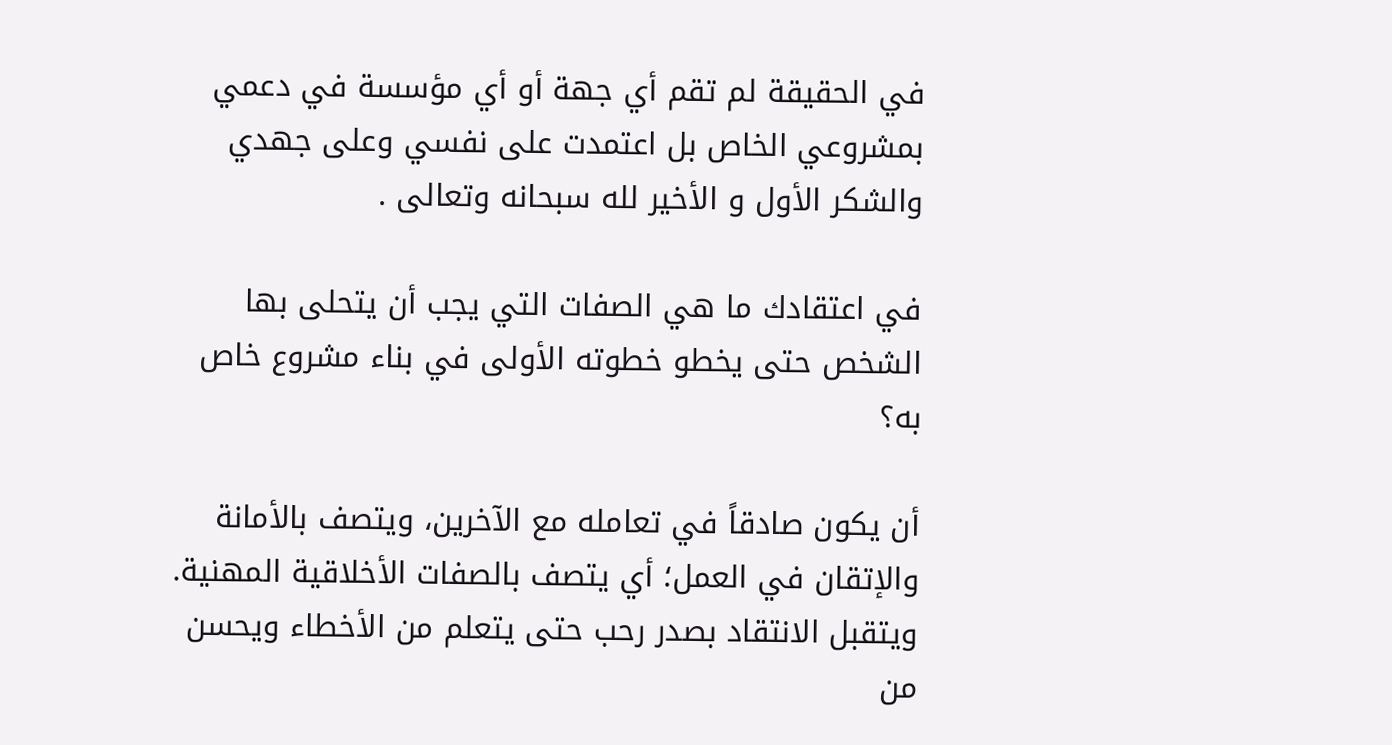في الحقيقة لم تقم أي جهة أو أي مؤسسة في دعمي بمشروعي الخاص بل اعتمدت على نفسي وعلى جهدي والشكر الأول و الأخير لله سبحانه وتعالى .

في اعتقادك ما هي الصفات التي يجب أن يتحلى بها الشخص حتى يخطو خطوته الأولى في بناء مشروع خاص به؟

أن يكون صادقاً في تعامله مع الآخرين، ويتصف بالأمانة والإتقان في العمل؛ أي يتصف بالصفات الأخلاقية المهنية. ويتقبل الانتقاد بصدر رحب حتى يتعلم من الأخطاء ويحسن من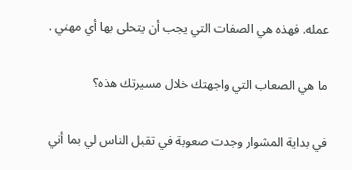عمله. فهذه هي الصفات التي يجب أن يتحلى بها أي مهني .

ما هي الصعاب التي واجهتك خلال مسيرتك هذه؟

في بداية المشوار وجدت صعوبة في تقبل الناس لي بما أني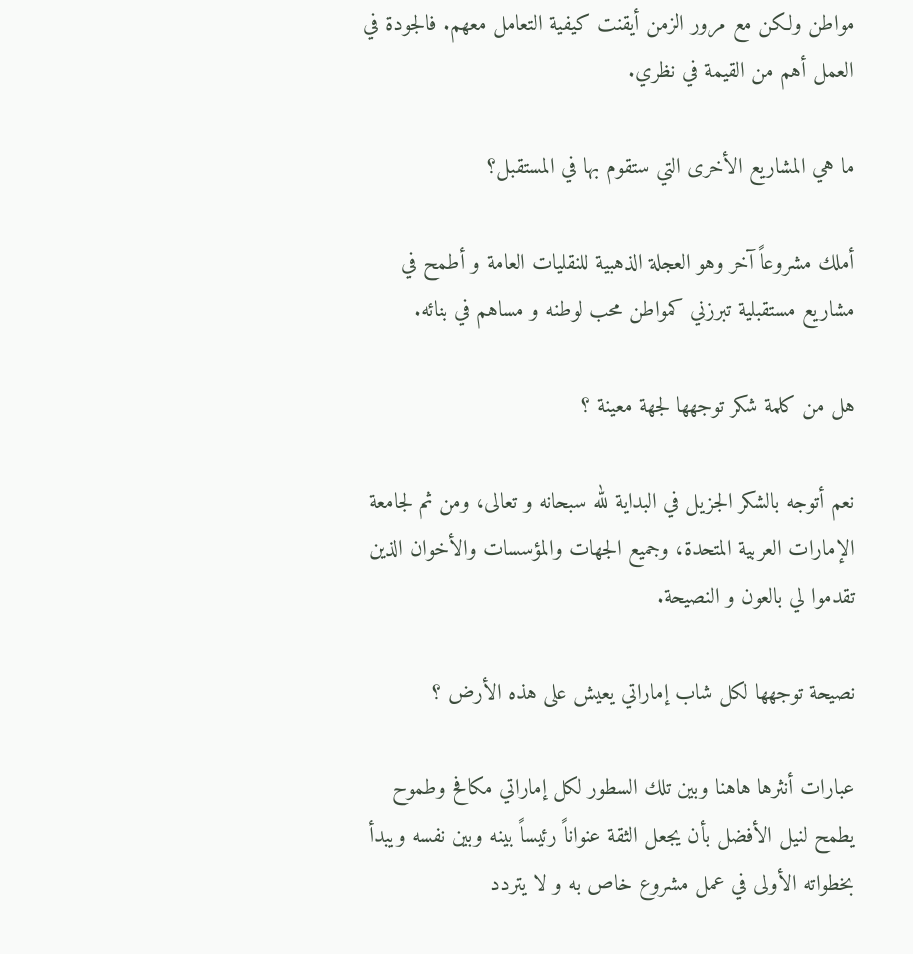مواطن ولكن مع مرور الزمن أيقنت كيفية التعامل معهم. فالجودة في العمل أهم من القيمة في نظري.

ما هي المشاريع الأخرى التي ستقوم بها في المستقبل؟

أملك مشروعاً آخر وهو العجلة الذهبية للنقليات العامة و أطمح في مشاريع مستقبلية تبرزني كمواطن محب لوطنه و مساهم في بنائه.

هل من كلمة شكر توجهها لجهة معينة ؟

نعم أتوجه بالشكر الجزيل في البداية لله سبحانه و تعالى، ومن ثم لجامعة الإمارات العربية المتحدة، وجميع الجهات والمؤسسات والأخوان الذين تقدموا لي بالعون و النصيحة.

نصيحة توجهها لكل شاب إماراتي يعيش على هذه الأرض ؟

عبارات أنثرها هاهنا وبين تلك السطور لكل إماراتي مكافح وطموح يطمح لنيل الأفضل بأن يجعل الثقة عنواناً رئيساً بينه وبين نفسه ويبدأ بخطواته الأولى في عمل مشروع خاص به و لا يتردد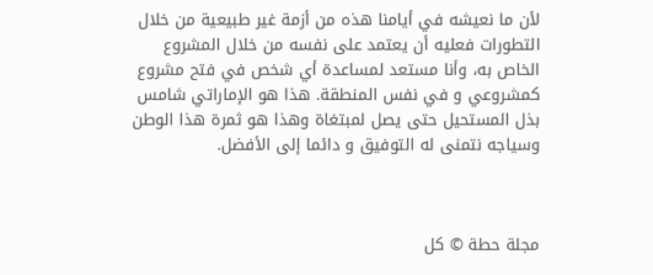لأن ما نعيشه في أيامنا هذه من أزمة غير طبيعية من خلال التطورات فعليه أن يعتمد على نفسه من خلال المشروع الخاص به، وأنا مستعد لمساعدة أي شخص في فتح مشروع كمشروعي و في نفس المنطقة. هذا هو الإماراتي شامس بذل المستحيل حتى يصل لمبتغاة وهذا هو ثمرة هذا الوطن وسياجه نتمنى له التوفيق و دائما إلى الأفضل.



مجلة حطة © كل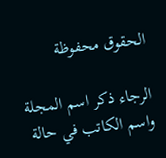الحقوق محفوظة

الرجاء ذكر اسم المجلة واسم الكاتب في حالة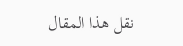نقل هذا المقال